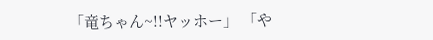「竜ちゃん~!!ヤッホー」 「や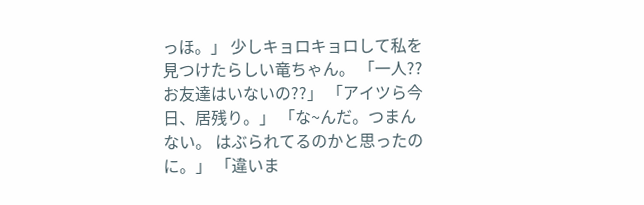っほ。」 少しキョロキョロして私を見つけたらしい竜ちゃん。 「一人?? お友達はいないの??」 「アイツら今日、居残り。」 「な~んだ。つまんない。 はぶられてるのかと思ったのに。」 「違いま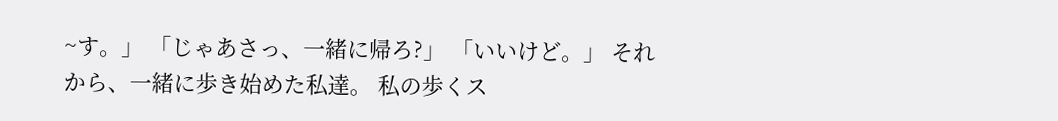~す。」 「じゃあさっ、一緒に帰ろ?」 「いいけど。」 それから、一緒に歩き始めた私達。 私の歩くス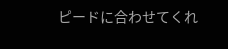ピードに合わせてくれ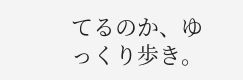てるのか、ゆっくり歩き。